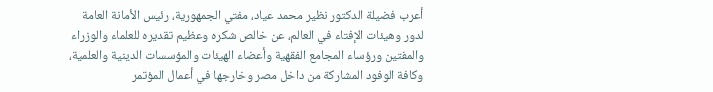أعرب فضيلة الدكتور نظير محمد عياد، مفتي الجمهورية، رئيس الأمانة العامة لدور وهيئات الإفتاء في العالم، عن خالص شكره وعظيم تقديره للعلماء والوزراء والمفتين ورؤساء المجامع الفقهية وأعضاء الهيئات والمؤسسات الدينية والعلمية، وكافة الوفود المشاركة من داخل مصر وخارجها في أعمال المؤتمر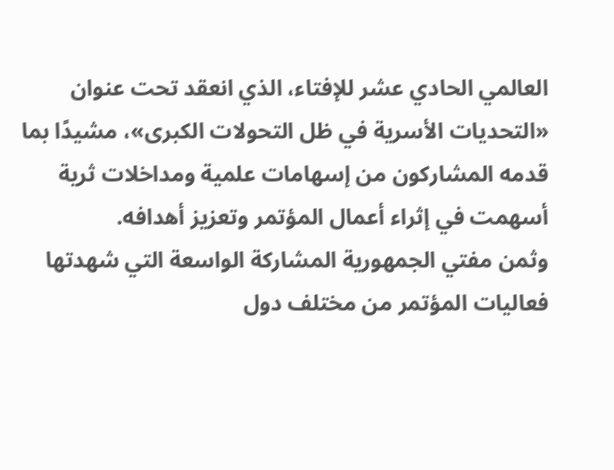العالمي الحادي عشر للإفتاء، الذي انعقد تحت عنوان «التحديات الأسرية في ظل التحولات الكبرى»، مشيدًا بما قدمه المشاركون من إسهامات علمية ومداخلات ثرية أسهمت في إثراء أعمال المؤتمر وتعزيز أهدافه.
وثمن مفتي الجمهورية المشاركة الواسعة التي شهدتها فعاليات المؤتمر من مختلف دول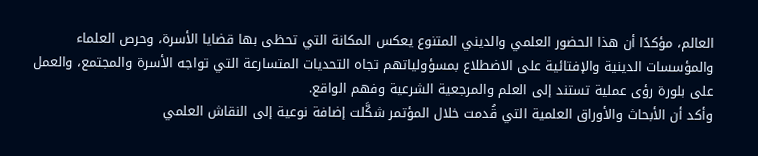العالم، مؤكدًا أن هذا الحضور العلمي والديني المتنوع يعكس المكانة التي تحظى بها قضايا الأسرة، وحرص العلماء والمؤسسات الدينية والإفتائية على الاضطلاع بمسؤولياتهم تجاه التحديات المتسارعة التي تواجه الأسرة والمجتمع، والعمل على بلورة رؤى عملية تستند إلى العلم والمرجعية الشرعية وفهم الواقع.
وأكد أن الأبحاث والأوراق العلمية التي قُدمت خلال المؤتمر شكَّلت إضافة نوعية إلى النقاش العلمي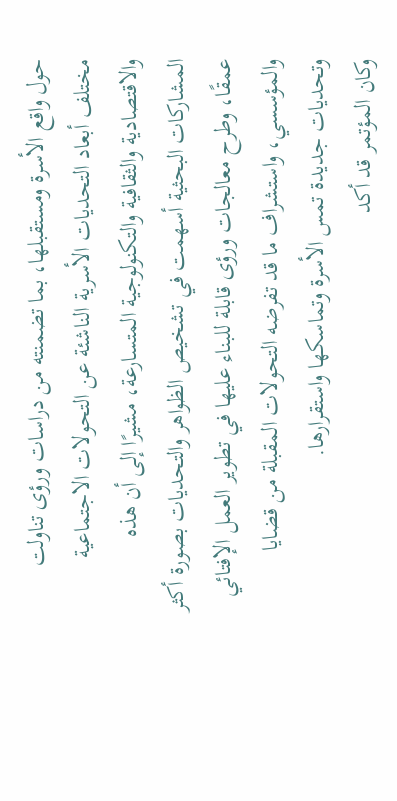حول واقع الأسرة ومستقبلها، بما تضمنته من دراسات ورؤى تناولت مختلف أبعاد التحديات الأسرية الناشئة عن التحولات الاجتماعية والاقتصادية والثقافية والتكنولوجية المتسارعة، مشيرًا إلى أن هذه المشاركات البحثية أسهمت في تشخيص الظواهر والتحديات بصورة أكثر عمقًا، وطرح معالجات ورؤى قابلة للبناء عليها في تطوير العمل الإفتائي والمؤسسي، واستشراف ما قد تفرضه التحولات المقبلة من قضايا وتحديات جديدة تمس الأسرة وتماسكها واستقرارها.
وكان المؤتمر قد أكد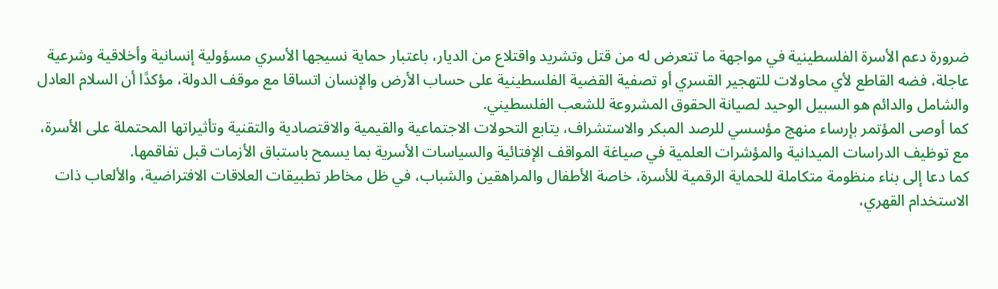ضرورة دعم الأسرة الفلسطينية في مواجهة ما تتعرض له من قتل وتشريد واقتلاع من الديار، باعتبار حماية نسيجها الأسري مسؤولية إنسانية وأخلاقية وشرعية عاجلة، فضه القاطع لأي محاولات للتهجير القسري أو تصفية القضية الفلسطينية على حساب الأرض والإنسان اتساقا مع موقف الدولة، مؤكدًا أن السلام العادل والشامل والدائم هو السبيل الوحيد لصيانة الحقوق المشروعة للشعب الفلسطيني.
كما أوصى المؤتمر بإرساء منهج مؤسسي للرصد المبكر والاستشراف، يتابع التحولات الاجتماعية والقيمية والاقتصادية والتقنية وتأثيراتها المحتملة على الأسرة، مع توظيف الدراسات الميدانية والمؤشرات العلمية في صياغة المواقف الإفتائية والسياسات الأسرية بما يسمح باستباق الأزمات قبل تفاقمها.
كما دعا إلى بناء منظومة متكاملة للحماية الرقمية للأسرة، خاصة الأطفال والمراهقين والشباب، في ظل مخاطر تطبيقات العلاقات الافتراضية، والألعاب ذات الاستخدام القهري،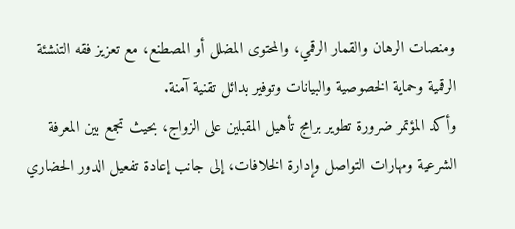ومنصات الرهان والقمار الرقمي، والمحتوى المضلل أو المصطنع، مع تعزيز فقه التنشئة الرقمية وحماية الخصوصية والبيانات وتوفير بدائل تقنية آمنة.
وأكد المؤتمر ضرورة تطوير برامج تأهيل المقبلين على الزواج، بحيث تجمع بين المعرفة الشرعية ومهارات التواصل وإدارة الخلافات، إلى جانب إعادة تفعيل الدور الحضاري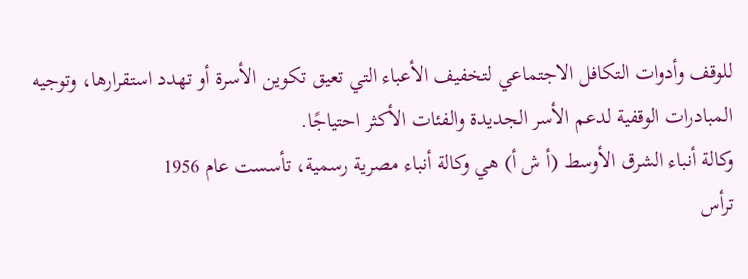للوقف وأدوات التكافل الاجتماعي لتخفيف الأعباء التي تعيق تكوين الأسرة أو تهدد استقرارها، وتوجيه المبادرات الوقفية لدعم الأسر الجديدة والفئات الأكثر احتياجًا.
وكالة أنباء الشرق الأوسط (أ ش أ) هي وكالة أنباء مصرية رسمية، تأسست عام 1956
ترأس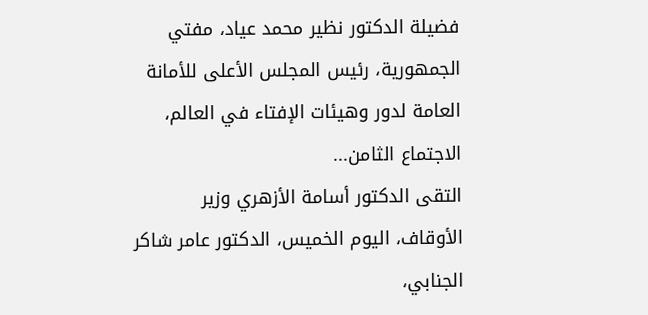فضيلة الدكتور نظير محمد عياد، مفتي الجمهورية، رئيس المجلس الأعلى للأمانة العامة لدور وهيئات الإفتاء في العالم، الاجتماع الثامن...
التقى الدكتور أسامة الأزهري وزير الأوقاف، اليوم الخميس، الدكتور عامر شاكر الجنابي،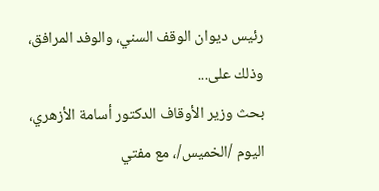رئيس ديوان الوقف السني، والوفد المرافق، وذلك على...
بحث وزير الأوقاف الدكتور أسامة الأزهري، اليوم /الخميس/، مع مفتي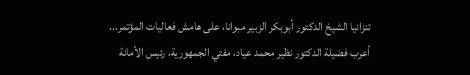تنزانيا الشيخ الدكتور أبوبكر الزبير مبوانا، على هامش فعاليات المؤتمر...
أعرب فضيلة الدكتور نظير محمد عياد، مفتي الجمهورية، رئيس الأمانة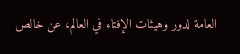العامة لدور وهيئات الإفتاء في العالم، عن خالص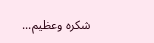شكره وعظيم...